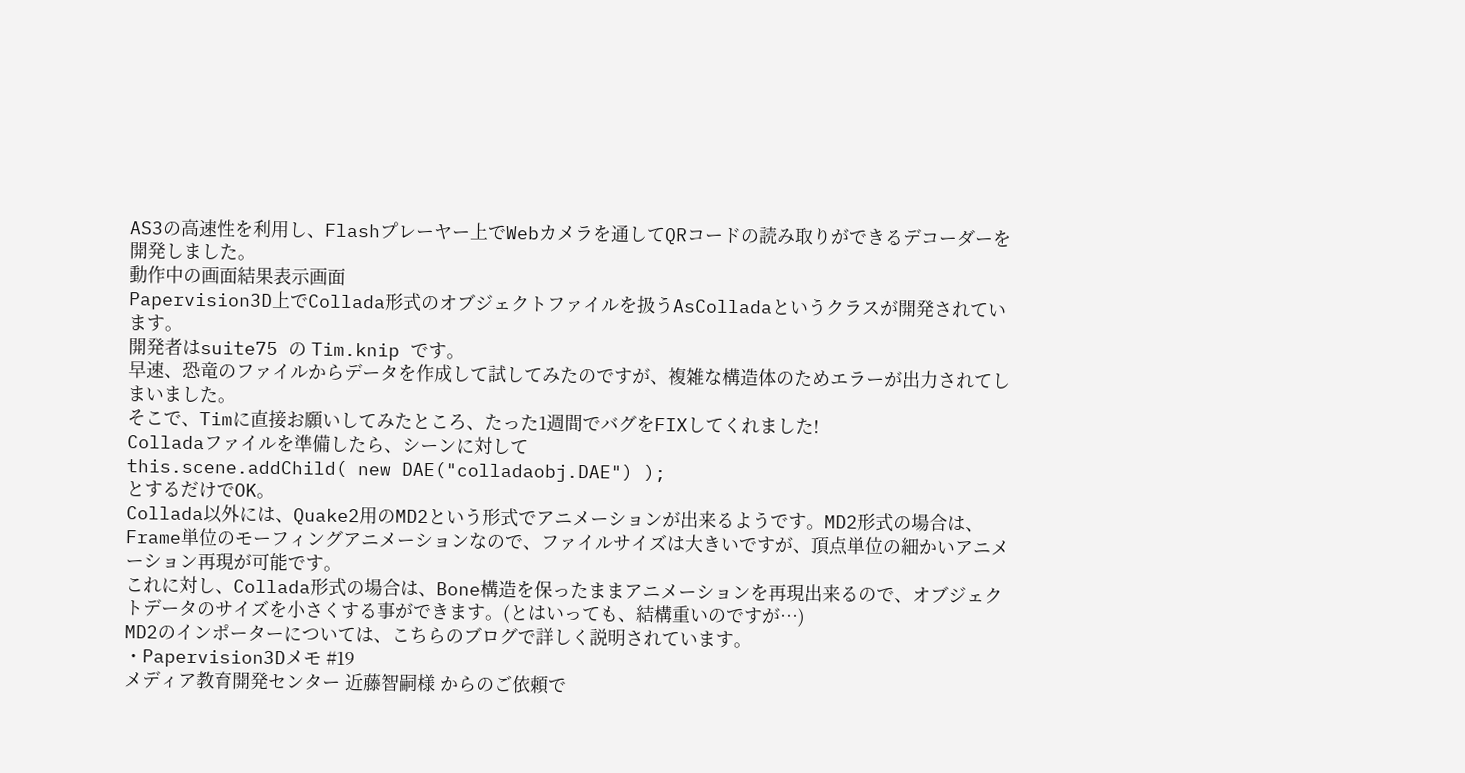AS3の高速性を利用し、Flashプレーヤー上でWebカメラを通してQRコードの読み取りができるデコーダーを開発しました。
動作中の画面結果表示画面
Papervision3D上でCollada形式のオブジェクトファイルを扱うAsColladaというクラスが開発されています。
開発者はsuite75 の Tim.knip です。
早速、恐竜のファイルからデータを作成して試してみたのですが、複雑な構造体のためエラーが出力されてしまいました。
そこで、Timに直接お願いしてみたところ、たった1週間でバグをFIXしてくれました!
Colladaファイルを準備したら、シーンに対して
this.scene.addChild( new DAE("colladaobj.DAE") );
とするだけでOK。
Collada以外には、Quake2用のMD2という形式でアニメーションが出来るようです。MD2形式の場合は、Frame単位のモーフィングアニメーションなので、ファイルサイズは大きいですが、頂点単位の細かいアニメーション再現が可能です。
これに対し、Collada形式の場合は、Bone構造を保ったままアニメーションを再現出来るので、オブジェクトデータのサイズを小さくする事ができます。(とはいっても、結構重いのですが…)
MD2のインポーターについては、こちらのブログで詳しく説明されています。
・Papervision3Dメモ #19
メディア教育開発センター 近藤智嗣様 からのご依頼で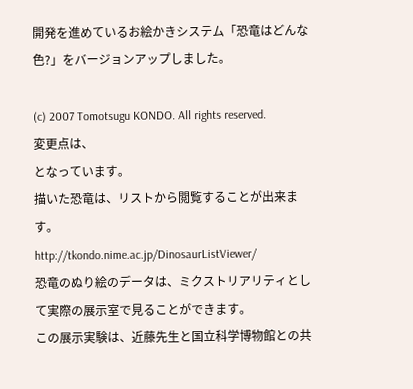開発を進めているお絵かきシステム「恐竜はどんな色?」をバージョンアップしました。

(c) 2007 Tomotsugu KONDO. All rights reserved.
変更点は、
となっています。
描いた恐竜は、リストから閲覧することが出来ます。
http://tkondo.nime.ac.jp/DinosaurListViewer/
恐竜のぬり絵のデータは、ミクストリアリティとして実際の展示室で見ることができます。
この展示実験は、近藤先生と国立科学博物館との共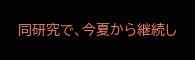同研究で、今夏から継続し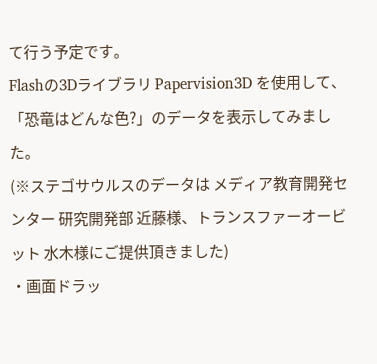て行う予定です。
Flashの3Dライブラリ Papervision3D を使用して、「恐竜はどんな色?」のデータを表示してみました。
(※ステゴサウルスのデータは メディア教育開発センター 研究開発部 近藤様、トランスファーオービット 水木様にご提供頂きました)
・画面ドラッ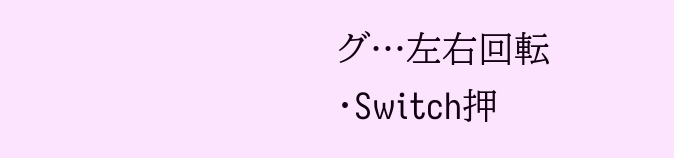グ…左右回転
・Switch押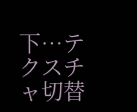下…テクスチャ切替